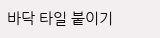바닥 타일 붙이기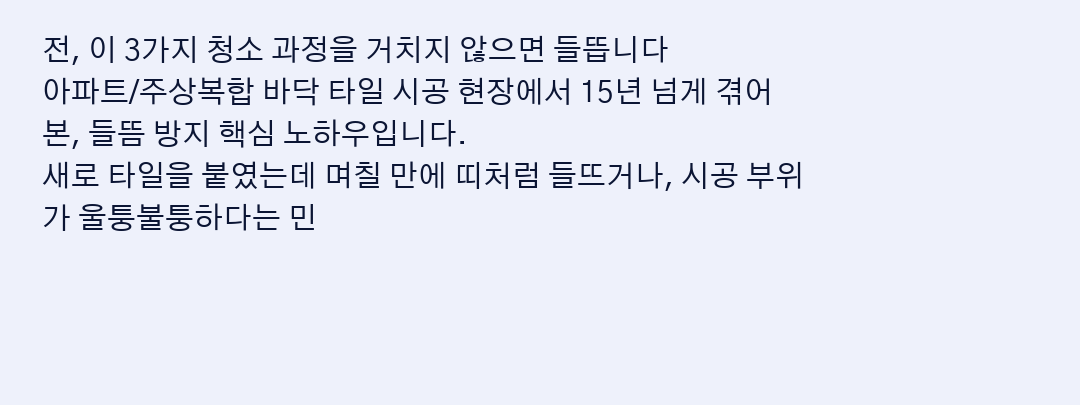전, 이 3가지 청소 과정을 거치지 않으면 들뜹니다
아파트/주상복합 바닥 타일 시공 현장에서 15년 넘게 겪어본, 들뜸 방지 핵심 노하우입니다.
새로 타일을 붙였는데 며칠 만에 띠처럼 들뜨거나, 시공 부위가 울퉁불퉁하다는 민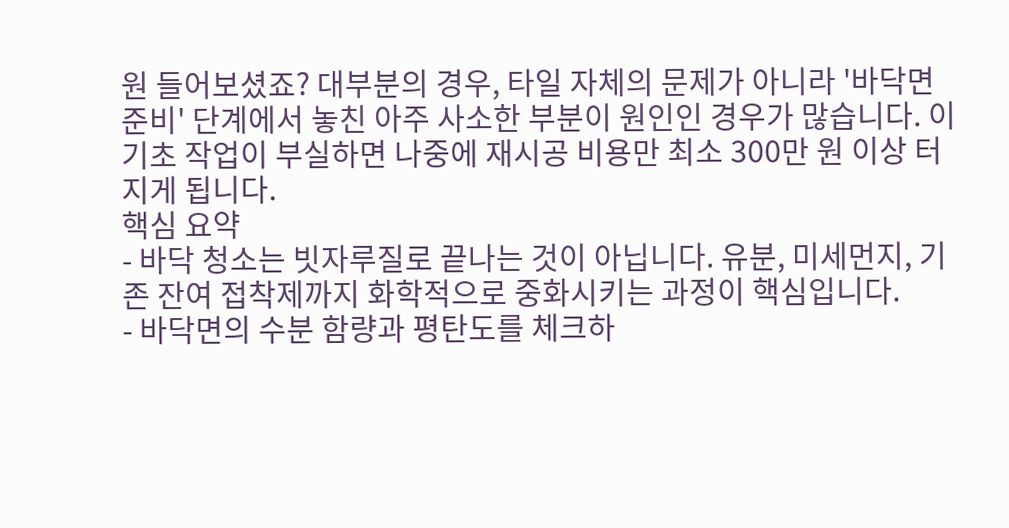원 들어보셨죠? 대부분의 경우, 타일 자체의 문제가 아니라 '바닥면 준비' 단계에서 놓친 아주 사소한 부분이 원인인 경우가 많습니다. 이 기초 작업이 부실하면 나중에 재시공 비용만 최소 300만 원 이상 터지게 됩니다.
핵심 요약
- 바닥 청소는 빗자루질로 끝나는 것이 아닙니다. 유분, 미세먼지, 기존 잔여 접착제까지 화학적으로 중화시키는 과정이 핵심입니다.
- 바닥면의 수분 함량과 평탄도를 체크하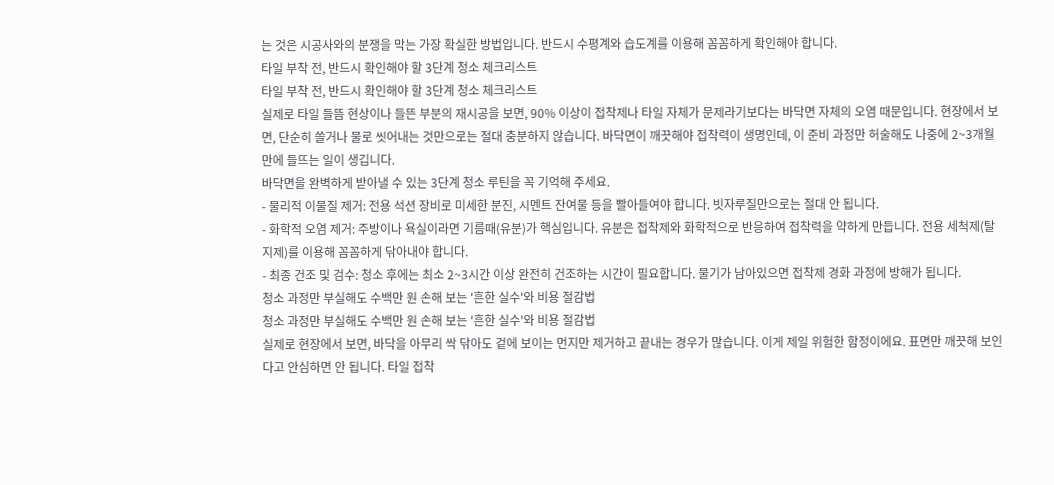는 것은 시공사와의 분쟁을 막는 가장 확실한 방법입니다. 반드시 수평계와 습도계를 이용해 꼼꼼하게 확인해야 합니다.
타일 부착 전, 반드시 확인해야 할 3단계 청소 체크리스트
타일 부착 전, 반드시 확인해야 할 3단계 청소 체크리스트
실제로 타일 들뜸 현상이나 들뜬 부분의 재시공을 보면, 90% 이상이 접착제나 타일 자체가 문제라기보다는 바닥면 자체의 오염 때문입니다. 현장에서 보면, 단순히 쓸거나 물로 씻어내는 것만으로는 절대 충분하지 않습니다. 바닥면이 깨끗해야 접착력이 생명인데, 이 준비 과정만 허술해도 나중에 2~3개월 만에 들뜨는 일이 생깁니다.
바닥면을 완벽하게 받아낼 수 있는 3단계 청소 루틴을 꼭 기억해 주세요.
- 물리적 이물질 제거: 전용 석션 장비로 미세한 분진, 시멘트 잔여물 등을 빨아들여야 합니다. 빗자루질만으로는 절대 안 됩니다.
- 화학적 오염 제거: 주방이나 욕실이라면 기름때(유분)가 핵심입니다. 유분은 접착제와 화학적으로 반응하여 접착력을 약하게 만듭니다. 전용 세척제(탈지제)를 이용해 꼼꼼하게 닦아내야 합니다.
- 최종 건조 및 검수: 청소 후에는 최소 2~3시간 이상 완전히 건조하는 시간이 필요합니다. 물기가 남아있으면 접착제 경화 과정에 방해가 됩니다.
청소 과정만 부실해도 수백만 원 손해 보는 '흔한 실수'와 비용 절감법
청소 과정만 부실해도 수백만 원 손해 보는 '흔한 실수'와 비용 절감법
실제로 현장에서 보면, 바닥을 아무리 싹 닦아도 겉에 보이는 먼지만 제거하고 끝내는 경우가 많습니다. 이게 제일 위험한 함정이에요. 표면만 깨끗해 보인다고 안심하면 안 됩니다. 타일 접착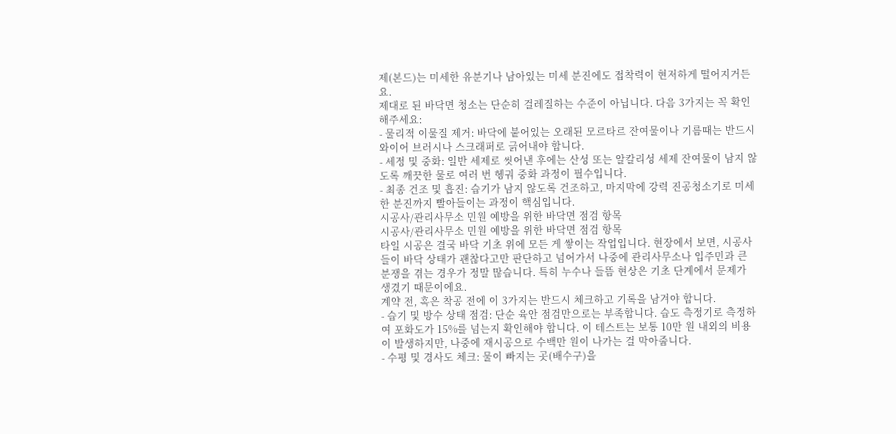제(본드)는 미세한 유분기나 남아있는 미세 분진에도 접착력이 현저하게 떨어지거든요.
제대로 된 바닥면 청소는 단순히 걸레질하는 수준이 아닙니다. 다음 3가지는 꼭 확인해주세요:
- 물리적 이물질 제거: 바닥에 붙어있는 오래된 모르타르 잔여물이나 기름때는 반드시 와이어 브러시나 스크래퍼로 긁어내야 합니다.
- 세정 및 중화: 일반 세제로 씻어낸 후에는 산성 또는 알칼리성 세제 잔여물이 남지 않도록 깨끗한 물로 여러 번 헹궈 중화 과정이 필수입니다.
- 최종 건조 및 흡진: 습기가 남지 않도록 건조하고, 마지막에 강력 진공청소기로 미세한 분진까지 빨아들이는 과정이 핵심입니다.
시공사/관리사무소 민원 예방을 위한 바닥면 점검 항목
시공사/관리사무소 민원 예방을 위한 바닥면 점검 항목
타일 시공은 결국 바닥 기초 위에 모든 게 쌓이는 작업입니다. 현장에서 보면, 시공사들이 바닥 상태가 괜찮다고만 판단하고 넘어가서 나중에 관리사무소나 입주민과 큰 분쟁을 겪는 경우가 정말 많습니다. 특히 누수나 들뜸 현상은 기초 단계에서 문제가 생겼기 때문이에요.
계약 전, 혹은 착공 전에 이 3가지는 반드시 체크하고 기록을 남겨야 합니다.
- 습기 및 방수 상태 점검: 단순 육안 점검만으로는 부족합니다. 습도 측정기로 측정하여 포화도가 15%를 넘는지 확인해야 합니다. 이 테스트는 보통 10만 원 내외의 비용이 발생하지만, 나중에 재시공으로 수백만 원이 나가는 걸 막아줍니다.
- 수평 및 경사도 체크: 물이 빠지는 곳(배수구)을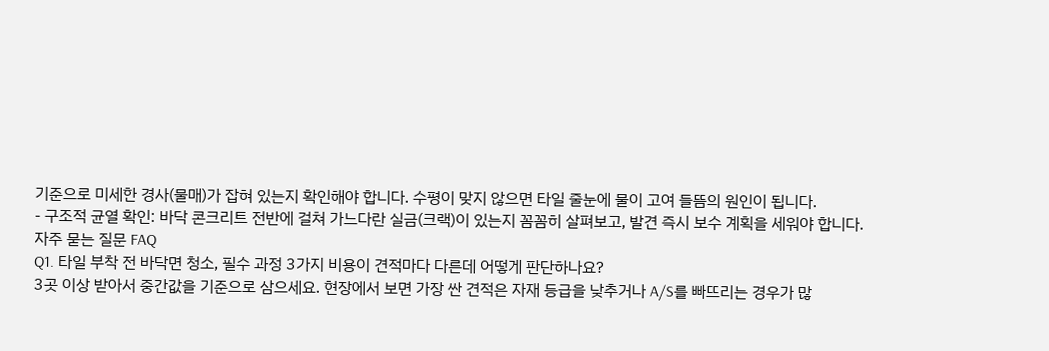기준으로 미세한 경사(물매)가 잡혀 있는지 확인해야 합니다. 수평이 맞지 않으면 타일 줄눈에 물이 고여 들뜸의 원인이 됩니다.
- 구조적 균열 확인: 바닥 콘크리트 전반에 걸쳐 가느다란 실금(크랙)이 있는지 꼼꼼히 살펴보고, 발견 즉시 보수 계획을 세워야 합니다.
자주 묻는 질문 FAQ
Q1. 타일 부착 전 바닥면 청소, 필수 과정 3가지 비용이 견적마다 다른데 어떻게 판단하나요?
3곳 이상 받아서 중간값을 기준으로 삼으세요. 현장에서 보면 가장 싼 견적은 자재 등급을 낮추거나 A/S를 빠뜨리는 경우가 많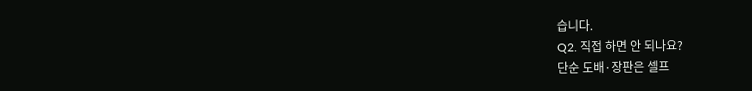습니다.
Q2. 직접 하면 안 되나요?
단순 도배·장판은 셀프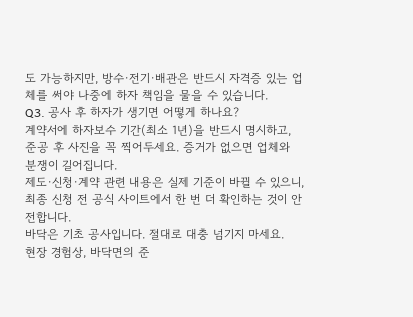도 가능하지만, 방수·전기·배관은 반드시 자격증 있는 업체를 써야 나중에 하자 책임을 물을 수 있습니다.
Q3. 공사 후 하자가 생기면 어떻게 하나요?
계약서에 하자보수 기간(최소 1년)을 반드시 명시하고, 준공 후 사진을 꼭 찍어두세요. 증거가 없으면 업체와 분쟁이 길어집니다.
제도·신청·계약 관련 내용은 실제 기준이 바뀔 수 있으니, 최종 신청 전 공식 사이트에서 한 번 더 확인하는 것이 안전합니다.
바닥은 기초 공사입니다. 절대로 대충 넘기지 마세요.
현장 경험상, 바닥면의 준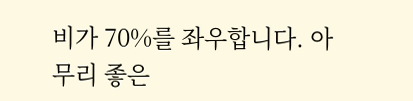비가 70%를 좌우합니다. 아무리 좋은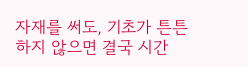자재를 써도, 기초가 튼튼하지 않으면 결국 시간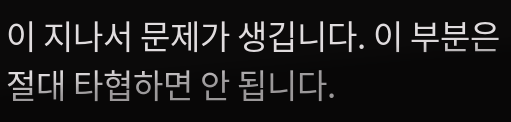이 지나서 문제가 생깁니다. 이 부분은 절대 타협하면 안 됩니다.